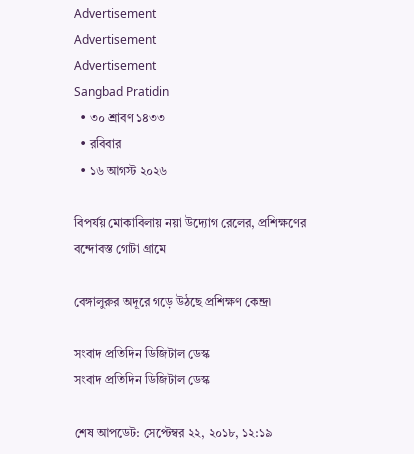Advertisement
Advertisement
Advertisement
Sangbad Pratidin
  • ৩০ শ্রাবণ ১৪৩৩
  • রবিবার
  • ১৬ আগস্ট ২০২৬

বিপর্যয় মোকাবিলায় নয়া উদ্যোগ রেলের, প্রশিক্ষণের বন্দোবস্ত গোটা গ্রামে

বেঙ্গালুরুর অদূরে গড়ে উঠছে প্রশিক্ষণ কেন্দ্র৷

সংবাদ প্রতিদিন ডিজিটাল ডেস্ক
সংবাদ প্রতিদিন ডিজিটাল ডেস্ক

শেষ আপডেট: সেপ্টেম্বর ২২, ২০১৮, ১২:১৯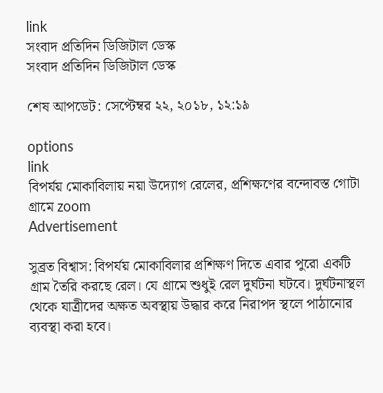link
সংবাদ প্রতিদিন ডিজিটাল ডেস্ক
সংবাদ প্রতিদিন ডিজিটাল ডেস্ক

শেষ আপডেট: সেপ্টেম্বর ২২, ২০১৮, ১২:১৯

options
link
বিপর্যয় মোকাবিলায় নয়া উদ্যোগ রেলের, প্রশিক্ষণের বন্দোবস্ত গোটা গ্রামে zoom
Advertisement

সুব্রত বিশ্বাস: বিপর্যয় মোকাবিলার প্রশিক্ষণ দিতে এবার পুরো একটি গ্রাম তৈরি করছে রেল। যে গ্রামে শুধুই রেল দুর্ঘটনা ঘটবে। দুর্ঘটনাস্থল থেকে যাত্রীদের অক্ষত অবস্থায় উদ্ধার করে নিরাপদ স্থলে পাঠানোর ব্যবস্থা করা হবে।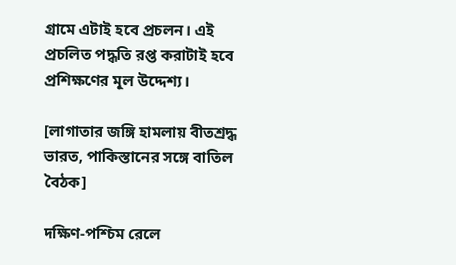গ্রামে এটাই হবে প্রচলন। এই প্রচলিত পদ্ধতি রপ্ত করাটাই হবে প্রশিক্ষণের মূল উদ্দেশ্য।

[লাগাতার জঙ্গি হামলায় বীতশ্রদ্ধ ভারত, পাকিস্তানের সঙ্গে বাতিল বৈঠক]

দক্ষিণ-পশ্চিম রেলে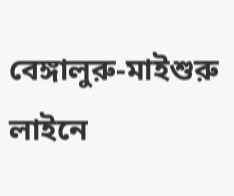বেঙ্গালুরু-মাইশুরু লাইনে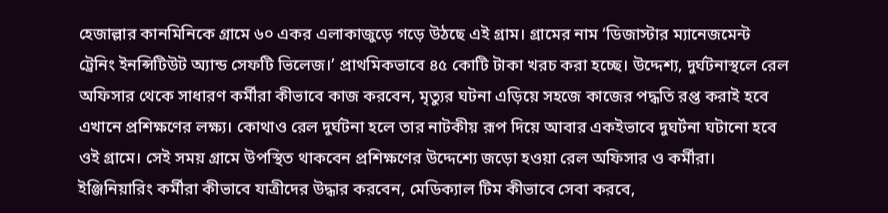হেজাল্লার কানমিনিকে গ্রামে ৬০ একর এলাকাজুড়ে গড়ে উঠছে এই গ্রাম। গ্রামের নাম ‘ডিজাস্টার ম্যানেজমেন্ট ট্রেনিং ইনন্সিটিউট অ্যান্ড সেফটি ভিলেজ।’ প্রাথমিকভাবে ৪৫ কোটি টাকা খরচ করা হচ্ছে। উদ্দেশ্য, দুর্ঘটনাস্থলে রেল অফিসার থেকে সাধারণ কর্মীরা কীভাবে কাজ করবেন, মৃত্যুর ঘটনা এড়িয়ে সহজে কাজের পদ্ধতি রপ্ত করাই হবে এখানে প্রশিক্ষণের লক্ষ্য। কোথাও রেল দুর্ঘটনা হলে তার নাটকীয় রূপ দিয়ে আবার একইভাবে দুঘর্টনা ঘটানো হবে ওই গ্রামে। সেই সময় গ্রামে উপস্থিত থাকবেন প্রশিক্ষণের উদ্দেশ্যে জড়ো হওয়া রেল অফিসার ও কর্মীরা। ইঞ্জিনিয়ারিং কর্মীরা কীভাবে যাত্রীদের উদ্ধার করবেন, মেডিক্যাল টিম কীভাবে সেবা করবে,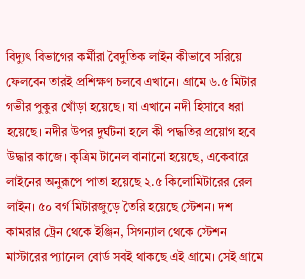বিদ্যুৎ বিভাগের কর্মীরা বৈদুতিক লাইন কীভাবে সরিয়ে ফেলবেন তারই প্রশিক্ষণ চলবে এখানে। গ্রামে ৬.৫ মিটার গভীর পুকুর খোঁড়া হয়েছে। যা এখানে নদী হিসাবে ধরা হয়েছে। নদীর উপর দুর্ঘটনা হলে কী পদ্ধতির প্রয়োগ হবে উদ্ধার কাজে। কৃত্রিম টানেল বানানো হয়েছে, একেবারে লাইনের অনুরূপে পাতা হয়েছে ২.৫ কিলোমিটারের রেল লাইন। ৫০ বর্গ মিটারজুড়ে তৈরি হয়েছে স্টেশন। দশ কামরার ট্রেন থেকে ইঞ্জিন, সিগন্যাল থেকে স্টেশন মাস্টারের প্যানেল বোর্ড সবই থাকছে এই গ্রামে। সেই গ্রামে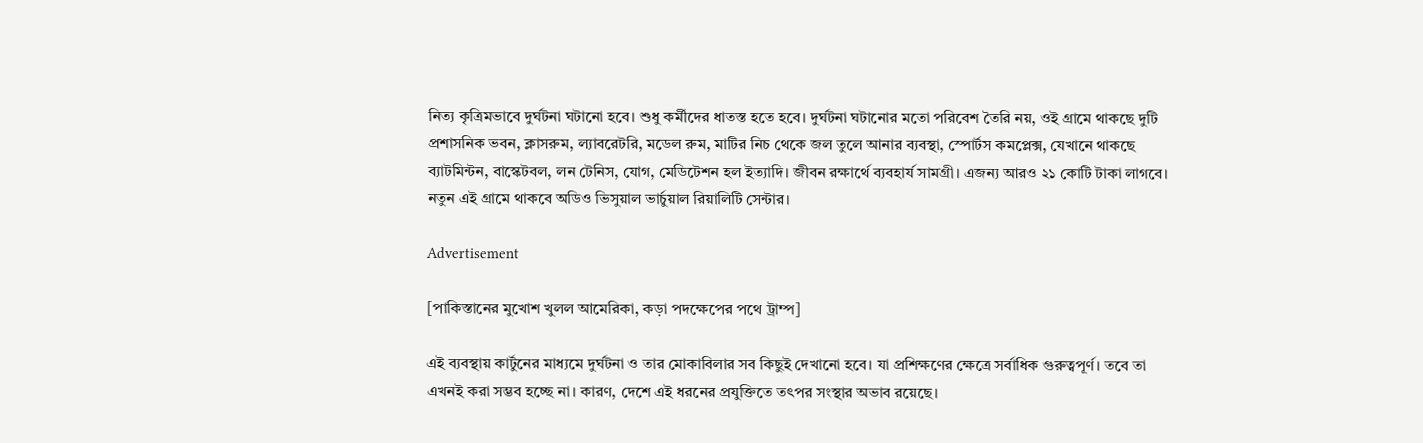নিত্য কৃত্রিমভাবে দুর্ঘটনা ঘটানো হবে। শুধু কর্মীদের ধাতস্ত হতে হবে। দুর্ঘটনা ঘটানোর মতো পরিবেশ তৈরি নয়, ওই গ্রামে থাকছে দুটি প্রশাসনিক ভবন, ক্লাসরুম, ল্যাবরেটরি, মডেল রুম, মাটির নিচ থেকে জল তুলে আনার ব্যবস্থা, স্পোর্টস কমপ্লেক্স, যেখানে থাকছে ব্যাটমিন্টন, বাস্কেটবল, লন টেনিস, যোগ, মেডিটেশন হল ইত্যাদি। জীবন রক্ষার্থে ব্যবহার্য সামগ্রী। এজন্য আরও ২১ কোটি টাকা লাগবে। নতুন এই গ্রামে থাকবে অডিও ভিসুয়াল ভার্চুয়াল রিয়ালিটি সেন্টার।

Advertisement

[পাকিস্তানের মুখোশ খুলল আমেরিকা, কড়া পদক্ষেপের পথে ট্রাম্প]

এই ব্যবস্থায় কার্টুনের মাধ্যমে দুর্ঘটনা ও তার মোকাবিলার সব কিছুই দেখানো হবে। যা প্রশিক্ষণের ক্ষেত্রে সর্বাধিক গুরুত্বপূর্ণ। তবে তা এখনই করা সম্ভব হচ্ছে না। কারণ, দেশে এই ধরনের প্রযুক্তিতে তৎপর সংস্থার অভাব রয়েছে।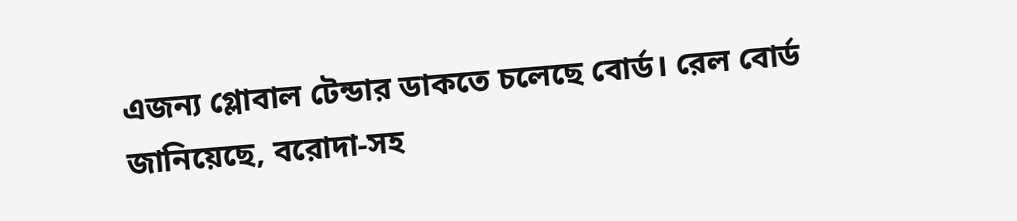এজন্য গ্লোবাল টেন্ডার ডাকতে চলেছে বোর্ড। রেল বোর্ড জানিয়েছে, বরোদা-সহ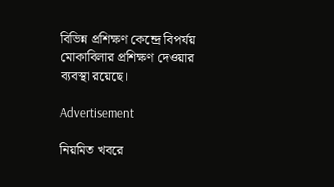বিভিন্ন প্রশিক্ষণ কেন্দ্রে বিপর্যয় মোকাবিলার প্রশিক্ষণ দেওয়ার ব্যবস্থা রয়েছে।

Advertisement

নিয়মিত খবরে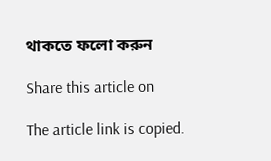থাকতে ফলো করুন

Share this article on

The article link is copied.